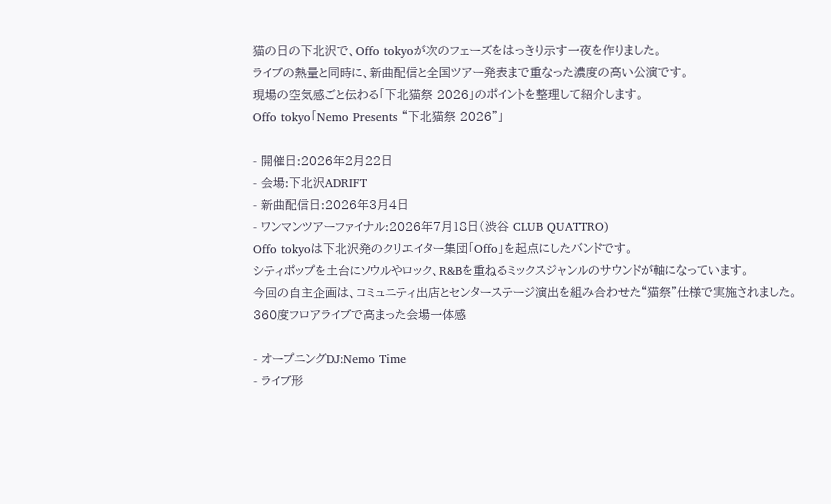猫の日の下北沢で、Offo tokyoが次のフェーズをはっきり示す一夜を作りました。
ライブの熱量と同時に、新曲配信と全国ツアー発表まで重なった濃度の高い公演です。
現場の空気感ごと伝わる「下北猫祭 2026」のポイントを整理して紹介します。
Offo tokyo「Nemo Presents “下北猫祭 2026”」

- 開催日:2026年2月22日
- 会場:下北沢ADRIFT
- 新曲配信日:2026年3月4日
- ワンマンツアーファイナル:2026年7月18日(渋谷 CLUB QUATTRO)
Offo tokyoは下北沢発のクリエイター集団「Offo」を起点にしたバンドです。
シティポップを土台にソウルやロック、R&Bを重ねるミックスジャンルのサウンドが軸になっています。
今回の自主企画は、コミュニティ出店とセンターステージ演出を組み合わせた“猫祭”仕様で実施されました。
360度フロアライブで高まった会場一体感

- オープニングDJ:Nemo Time
- ライブ形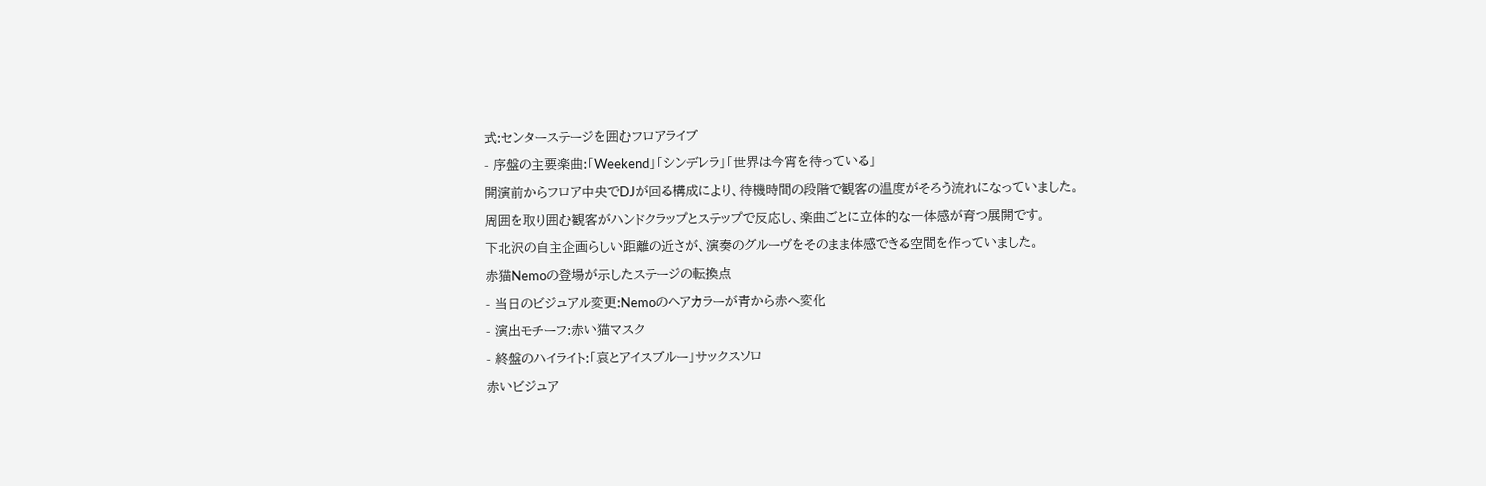式:センターステージを囲むフロアライブ
- 序盤の主要楽曲:「Weekend」「シンデレラ」「世界は今宵を待っている」
開演前からフロア中央でDJが回る構成により、待機時間の段階で観客の温度がそろう流れになっていました。
周囲を取り囲む観客がハンドクラップとステップで反応し、楽曲ごとに立体的な一体感が育つ展開です。
下北沢の自主企画らしい距離の近さが、演奏のグルーヴをそのまま体感できる空間を作っていました。
赤猫Nemoの登場が示したステージの転換点
- 当日のビジュアル変更:Nemoのヘアカラーが青から赤へ変化
- 演出モチーフ:赤い猫マスク
- 終盤のハイライト:「哀とアイスブルー」サックスソロ
赤いビジュア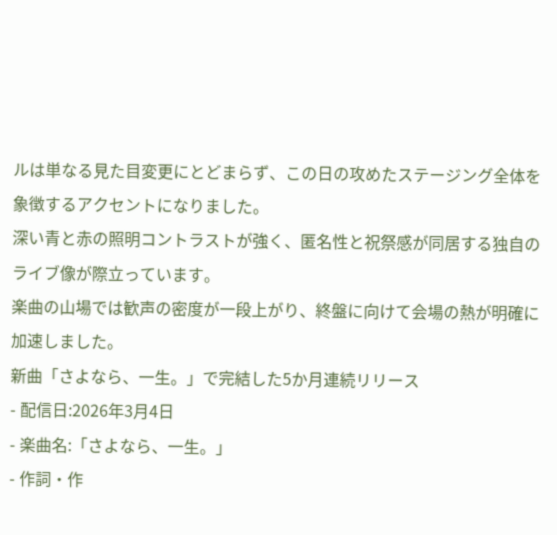ルは単なる見た目変更にとどまらず、この日の攻めたステージング全体を象徴するアクセントになりました。
深い青と赤の照明コントラストが強く、匿名性と祝祭感が同居する独自のライブ像が際立っています。
楽曲の山場では歓声の密度が一段上がり、終盤に向けて会場の熱が明確に加速しました。
新曲「さよなら、一生。」で完結した5か月連続リリース
- 配信日:2026年3月4日
- 楽曲名:「さよなら、一生。」
- 作詞・作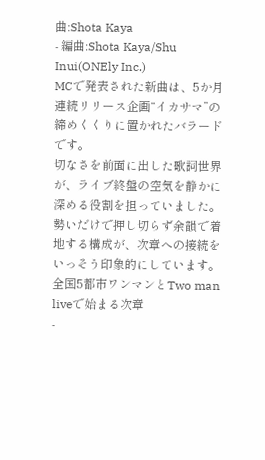曲:Shota Kaya
- 編曲:Shota Kaya/Shu Inui(ONEly Inc.)
MCで発表された新曲は、5か月連続リリース企画“イカサマ”の締めくくりに置かれたバラードです。
切なさを前面に出した歌詞世界が、ライブ終盤の空気を静かに深める役割を担っていました。
勢いだけで押し切らず余韻で着地する構成が、次章への接続をいっそう印象的にしています。
全国5都市ワンマンとTwo man liveで始まる次章
-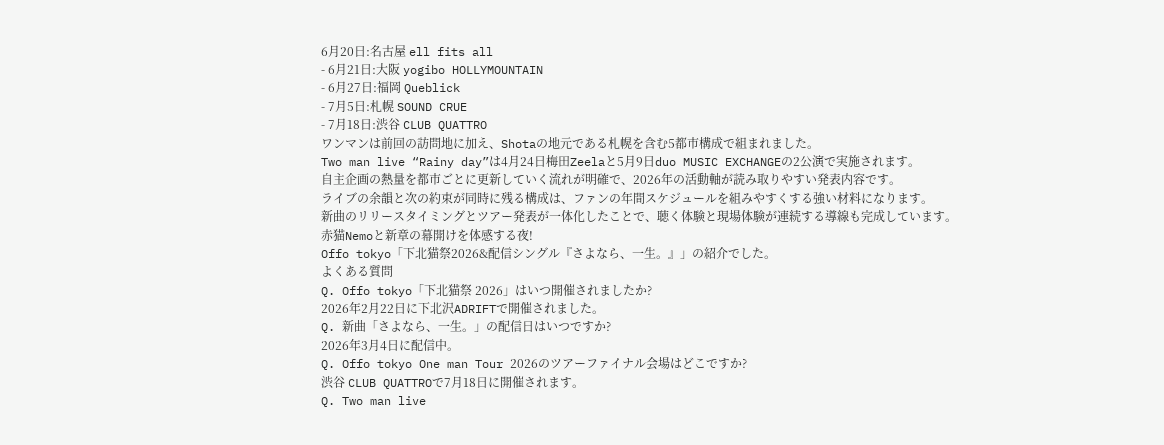6月20日:名古屋 ell fits all
- 6月21日:大阪 yogibo HOLLYMOUNTAIN
- 6月27日:福岡 Queblick
- 7月5日:札幌 SOUND CRUE
- 7月18日:渋谷 CLUB QUATTRO
ワンマンは前回の訪問地に加え、Shotaの地元である札幌を含む5都市構成で組まれました。
Two man live “Rainy day”は4月24日梅田Zeelaと5月9日duo MUSIC EXCHANGEの2公演で実施されます。
自主企画の熱量を都市ごとに更新していく流れが明確で、2026年の活動軸が読み取りやすい発表内容です。
ライブの余韻と次の約束が同時に残る構成は、ファンの年間スケジュールを組みやすくする強い材料になります。
新曲のリリースタイミングとツアー発表が一体化したことで、聴く体験と現場体験が連続する導線も完成しています。
赤猫Nemoと新章の幕開けを体感する夜!
Offo tokyo「下北猫祭2026&配信シングル『さよなら、一生。』」の紹介でした。
よくある質問
Q. Offo tokyo「下北猫祭 2026」はいつ開催されましたか?
2026年2月22日に下北沢ADRIFTで開催されました。
Q. 新曲「さよなら、一生。」の配信日はいつですか?
2026年3月4日に配信中。
Q. Offo tokyo One man Tour 2026のツアーファイナル会場はどこですか?
渋谷 CLUB QUATTROで7月18日に開催されます。
Q. Two man live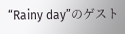“Rainy day”のゲスト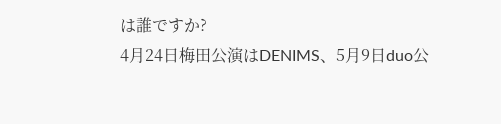は誰ですか?
4月24日梅田公演はDENIMS、5月9日duo公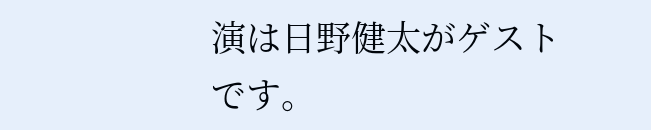演は日野健太がゲストです。